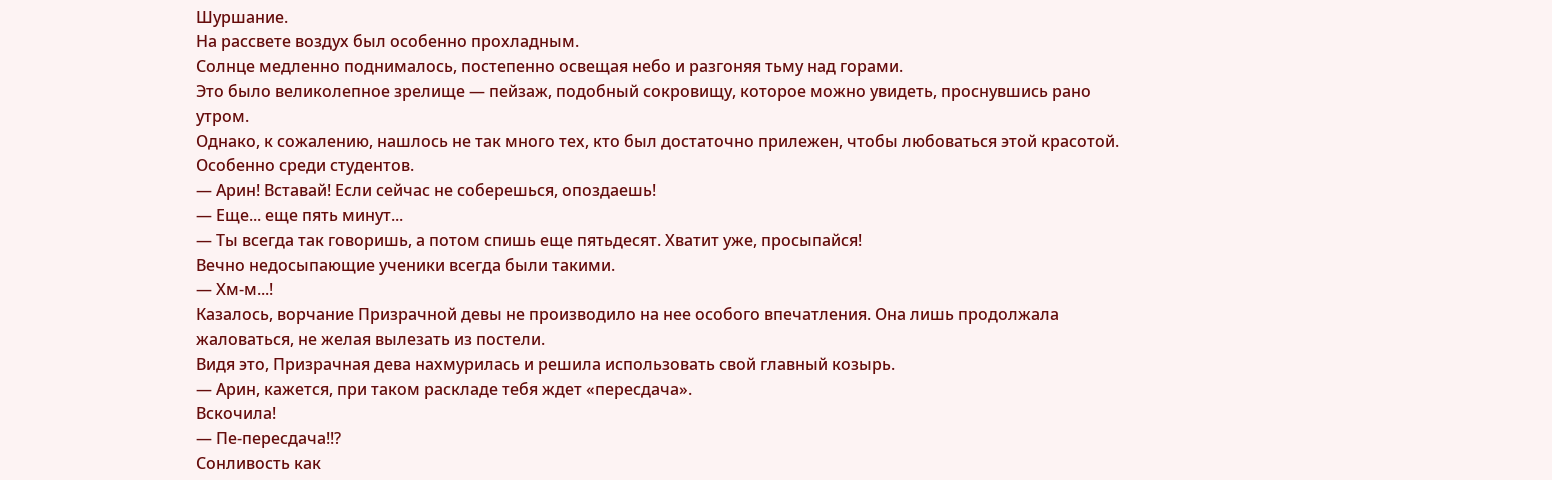Шуршание.
На рассвете воздух был особенно прохладным.
Солнце медленно поднималось, постепенно освещая небо и разгоняя тьму над горами.
Это было великолепное зрелище — пейзаж, подобный сокровищу, которое можно увидеть, проснувшись рано утром.
Однако, к сожалению, нашлось не так много тех, кто был достаточно прилежен, чтобы любоваться этой красотой.
Особенно среди студентов.
— Арин! Вставай! Если сейчас не соберешься, опоздаешь!
— Еще... еще пять минут...
— Ты всегда так говоришь, а потом спишь еще пятьдесят. Хватит уже, просыпайся!
Вечно недосыпающие ученики всегда были такими.
— Хм-м...!
Казалось, ворчание Призрачной девы не производило на нее особого впечатления. Она лишь продолжала жаловаться, не желая вылезать из постели.
Видя это, Призрачная дева нахмурилась и решила использовать свой главный козырь.
— Арин, кажется, при таком раскладе тебя ждет «пересдача».
Вскочила!
— Пе-пересдача!!?
Сонливость как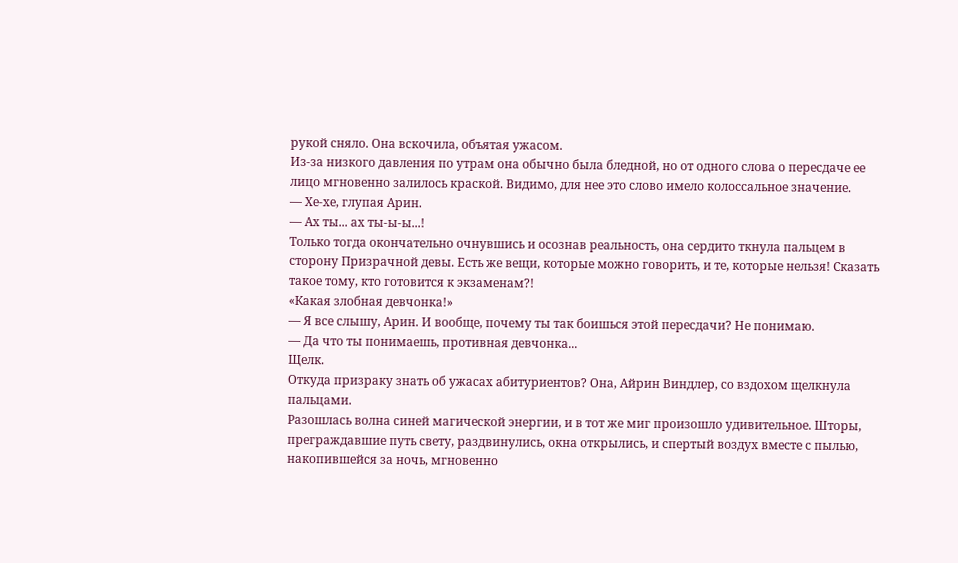рукой сняло. Она вскочила, объятая ужасом.
Из-за низкого давления по утрам она обычно была бледной, но от одного слова о пересдаче ее лицо мгновенно залилось краской. Видимо, для нее это слово имело колоссальное значение.
— Хе-хе, глупая Арин.
— Ах ты... ах ты-ы-ы...!
Только тогда окончательно очнувшись и осознав реальность, она сердито ткнула пальцем в сторону Призрачной девы. Есть же вещи, которые можно говорить, и те, которые нельзя! Сказать такое тому, кто готовится к экзаменам?!
«Какая злобная девчонка!»
— Я все слышу, Арин. И вообще, почему ты так боишься этой пересдачи? Не понимаю.
— Да что ты понимаешь, противная девчонка...
Щелк.
Откуда призраку знать об ужасах абитуриентов? Она, Айрин Виндлер, со вздохом щелкнула пальцами.
Разошлась волна синей магической энергии, и в тот же миг произошло удивительное. Шторы, преграждавшие путь свету, раздвинулись, окна открылись, и спертый воздух вместе с пылью, накопившейся за ночь, мгновенно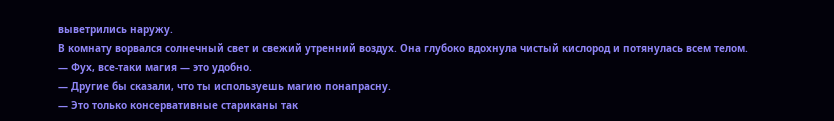выветрились наружу.
В комнату ворвался солнечный свет и свежий утренний воздух. Она глубоко вдохнула чистый кислород и потянулась всем телом.
— Фух, все-таки магия — это удобно.
— Другие бы сказали, что ты используешь магию понапрасну.
— Это только консервативные стариканы так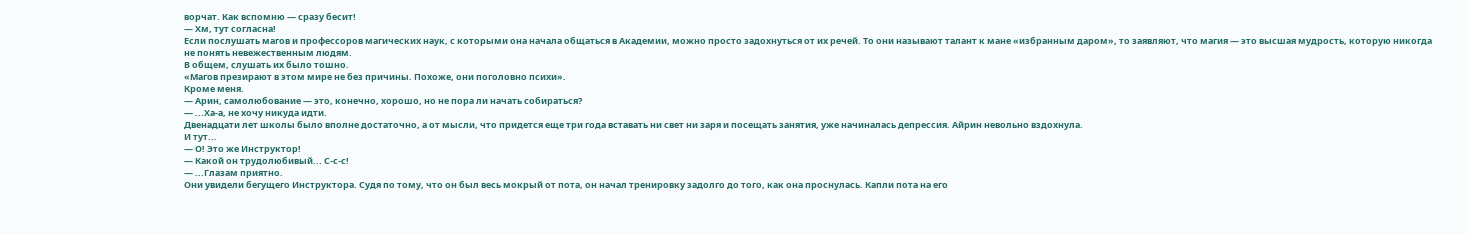ворчат. Как вспомню — сразу бесит!
— Хм, тут согласна!
Если послушать магов и профессоров магических наук, с которыми она начала общаться в Академии, можно просто задохнуться от их речей. То они называют талант к мане «избранным даром», то заявляют, что магия — это высшая мудрость, которую никогда не понять невежественным людям.
В общем, слушать их было тошно.
«Магов презирают в этом мире не без причины. Похоже, они поголовно психи».
Кроме меня.
— Арин, самолюбование — это, конечно, хорошо, но не пора ли начать собираться?
— ...Ха-а, не хочу никуда идти.
Двенадцати лет школы было вполне достаточно, а от мысли, что придется еще три года вставать ни свет ни заря и посещать занятия, уже начиналась депрессия. Айрин невольно вздохнула.
И тут...
— О! Это же Инструктор!
— Какой он трудолюбивый... С-с-с!
— ...Глазам приятно.
Они увидели бегущего Инструктора. Судя по тому, что он был весь мокрый от пота, он начал тренировку задолго до того, как она проснулась. Капли пота на его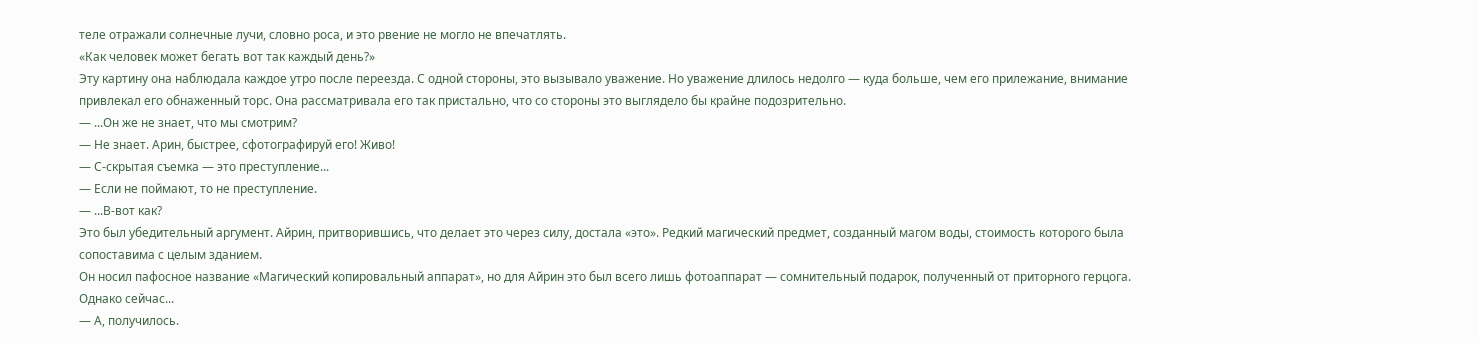теле отражали солнечные лучи, словно роса, и это рвение не могло не впечатлять.
«Как человек может бегать вот так каждый день?»
Эту картину она наблюдала каждое утро после переезда. С одной стороны, это вызывало уважение. Но уважение длилось недолго — куда больше, чем его прилежание, внимание привлекал его обнаженный торс. Она рассматривала его так пристально, что со стороны это выглядело бы крайне подозрительно.
— ...Он же не знает, что мы смотрим?
— Не знает. Арин, быстрее, сфотографируй его! Живо!
— С-скрытая съемка — это преступление...
— Если не поймают, то не преступление.
— ...В-вот как?
Это был убедительный аргумент. Айрин, притворившись, что делает это через силу, достала «это». Редкий магический предмет, созданный магом воды, стоимость которого была сопоставима с целым зданием.
Он носил пафосное название «Магический копировальный аппарат», но для Айрин это был всего лишь фотоаппарат — сомнительный подарок, полученный от приторного герцога. Однако сейчас...
— А, получилось.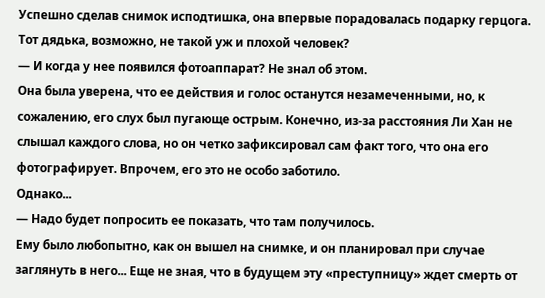Успешно сделав снимок исподтишка, она впервые порадовалась подарку герцога. Тот дядька, возможно, не такой уж и плохой человек?
— И когда у нее появился фотоаппарат? Не знал об этом.
Она была уверена, что ее действия и голос останутся незамеченными, но, к сожалению, его слух был пугающе острым. Конечно, из-за расстояния Ли Хан не слышал каждого слова, но он четко зафиксировал сам факт того, что она его фотографирует. Впрочем, его это не особо заботило.
Однако...
— Надо будет попросить ее показать, что там получилось.
Ему было любопытно, как он вышел на снимке, и он планировал при случае заглянуть в него... Еще не зная, что в будущем эту «преступницу» ждет смерть от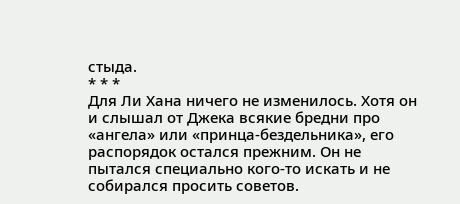стыда.
* * *
Для Ли Хана ничего не изменилось. Хотя он и слышал от Джека всякие бредни про «ангела» или «принца-бездельника», его распорядок остался прежним. Он не пытался специально кого-то искать и не собирался просить советов.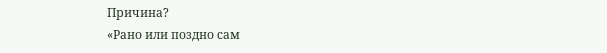Причина?
«Рано или поздно сам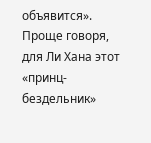объявится».
Проще говоря, для Ли Хана этот «принц-бездельник»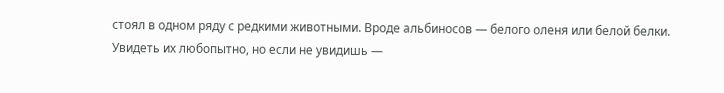стоял в одном ряду с редкими животными. Вроде альбиносов — белого оленя или белой белки. Увидеть их любопытно, но если не увидишь —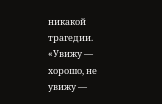никакой трагедии.
«Увижу — хорошо, не увижу —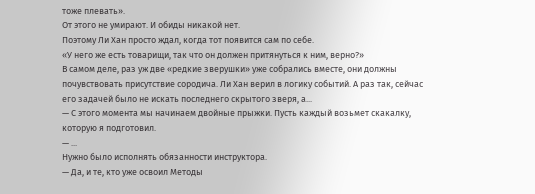тоже плевать».
От этого не умирают. И обиды никакой нет.
Поэтому Ли Хан просто ждал, когда тот появится сам по себе.
«У него же есть товарищи, так что он должен притянуться к ним, верно?»
В самом деле, раз уж две «редкие зверушки» уже собрались вместе, они должны почувствовать присутствие сородича. Ли Хан верил в логику событий. А раз так, сейчас его задачей было не искать последнего скрытого зверя, а...
— С этого момента мы начинаем двойные прыжки. Пусть каждый возьмет скакалку, которую я подготовил.
— ...
Нужно было исполнять обязанности инструктора.
— Да, и те, кто уже освоил Методы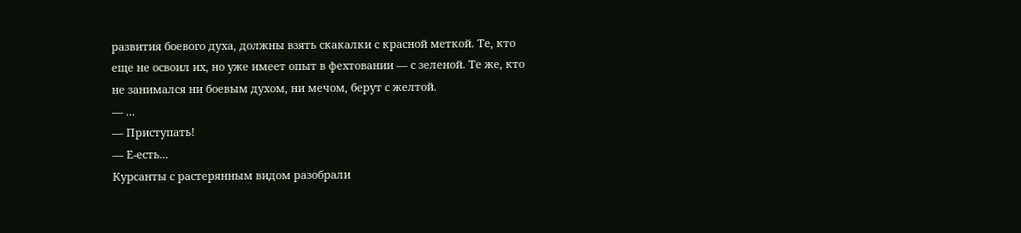развития боевого духа, должны взять скакалки с красной меткой. Те, кто еще не освоил их, но уже имеет опыт в фехтовании — с зеленой. Те же, кто не занимался ни боевым духом, ни мечом, берут с желтой.
— ...
— Приступать!
— Е-есть...
Курсанты с растерянным видом разобрали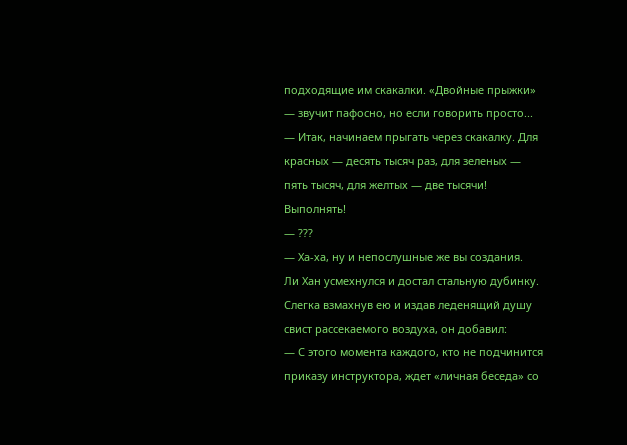подходящие им скакалки. «Двойные прыжки» — звучит пафосно, но если говорить просто...
— Итак, начинаем прыгать через скакалку. Для красных — десять тысяч раз, для зеленых — пять тысяч, для желтых — две тысячи! Выполнять!
— ???
— Ха-ха, ну и непослушные же вы создания.
Ли Хан усмехнулся и достал стальную дубинку. Слегка взмахнув ею и издав леденящий душу свист рассекаемого воздуха, он добавил:
— С этого момента каждого, кто не подчинится приказу инструктора, ждет «личная беседа» со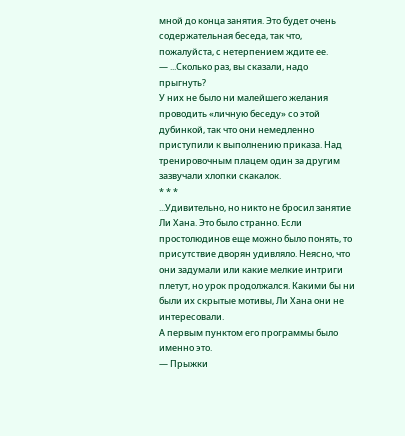мной до конца занятия. Это будет очень содержательная беседа, так что, пожалуйста, с нетерпением ждите ее.
— ...Сколько раз, вы сказали, надо прыгнуть?
У них не было ни малейшего желания проводить «личную беседу» со этой дубинкой, так что они немедленно приступили к выполнению приказа. Над тренировочным плацем один за другим зазвучали хлопки скакалок.
* * *
...Удивительно, но никто не бросил занятие Ли Хана. Это было странно. Если простолюдинов еще можно было понять, то присутствие дворян удивляло. Неясно, что они задумали или какие мелкие интриги плетут, но урок продолжался. Какими бы ни были их скрытые мотивы, Ли Хана они не интересовали.
А первым пунктом его программы было именно это.
— Прыжки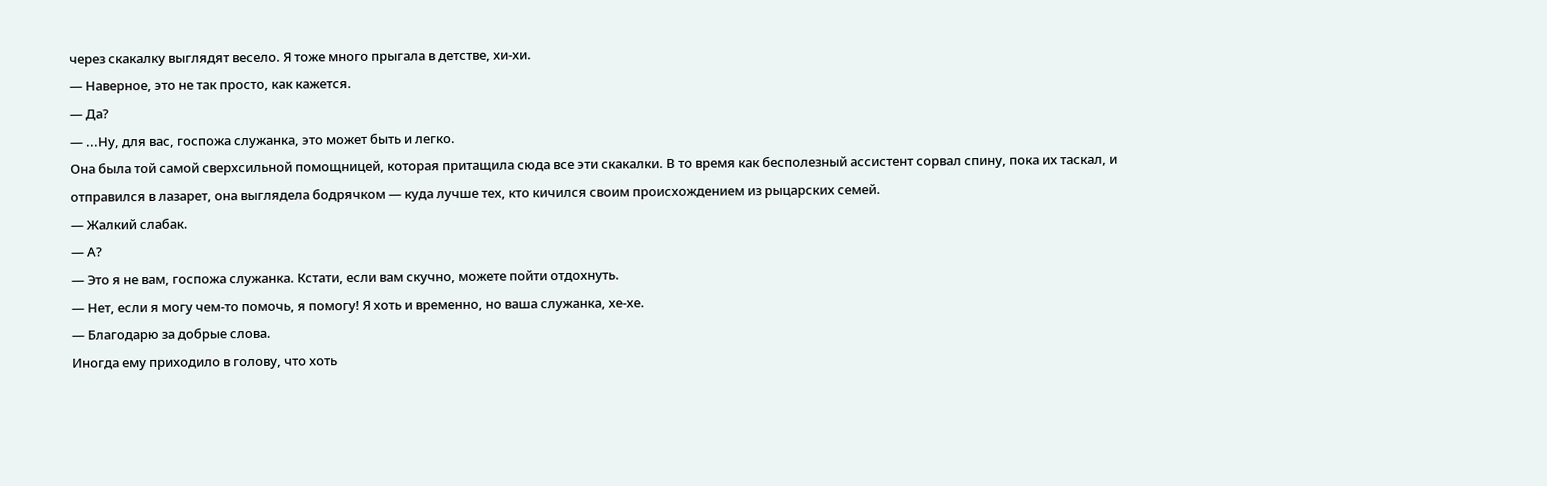через скакалку выглядят весело. Я тоже много прыгала в детстве, хи-хи.
— Наверное, это не так просто, как кажется.
— Да?
— ...Ну, для вас, госпожа служанка, это может быть и легко.
Она была той самой сверхсильной помощницей, которая притащила сюда все эти скакалки. В то время как бесполезный ассистент сорвал спину, пока их таскал, и отправился в лазарет, она выглядела бодрячком — куда лучше тех, кто кичился своим происхождением из рыцарских семей.
— Жалкий слабак.
— А?
— Это я не вам, госпожа служанка. Кстати, если вам скучно, можете пойти отдохнуть.
— Нет, если я могу чем-то помочь, я помогу! Я хоть и временно, но ваша служанка, хе-хе.
— Благодарю за добрые слова.
Иногда ему приходило в голову, что хоть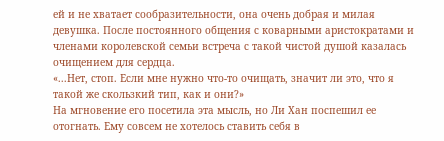ей и не хватает сообразительности, она очень добрая и милая девушка. После постоянного общения с коварными аристократами и членами королевской семьи встреча с такой чистой душой казалась очищением для сердца.
«...Нет, стоп. Если мне нужно что-то очищать, значит ли это, что я такой же скользкий тип, как и они?»
На мгновение его посетила эта мысль, но Ли Хан поспешил ее отогнать. Ему совсем не хотелось ставить себя в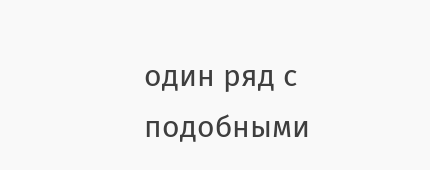один ряд с подобными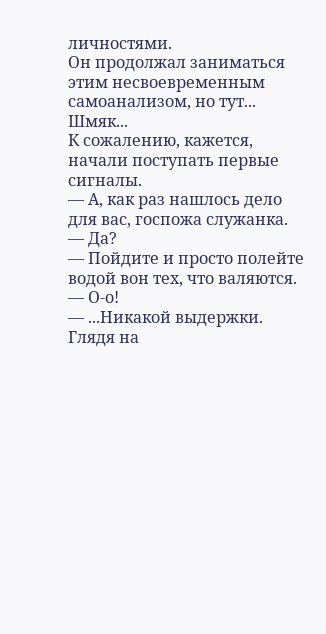личностями.
Он продолжал заниматься этим несвоевременным самоанализом, но тут...
Шмяк...
К сожалению, кажется, начали поступать первые сигналы.
— А, как раз нашлось дело для вас, госпожа служанка.
— Да?
— Пойдите и просто полейте водой вон тех, что валяются.
— О-о!
— ...Никакой выдержки.
Глядя на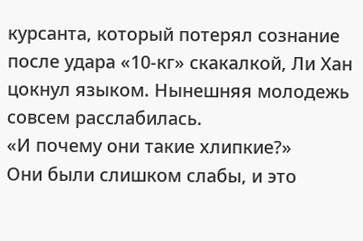курсанта, который потерял сознание после удара «10-кг» скакалкой, Ли Хан цокнул языком. Нынешняя молодежь совсем расслабилась.
«И почему они такие хлипкие?»
Они были слишком слабы, и это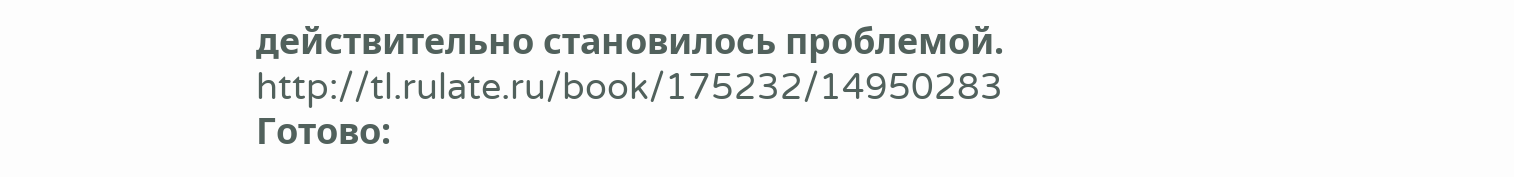действительно становилось проблемой.
http://tl.rulate.ru/book/175232/14950283
Готово: